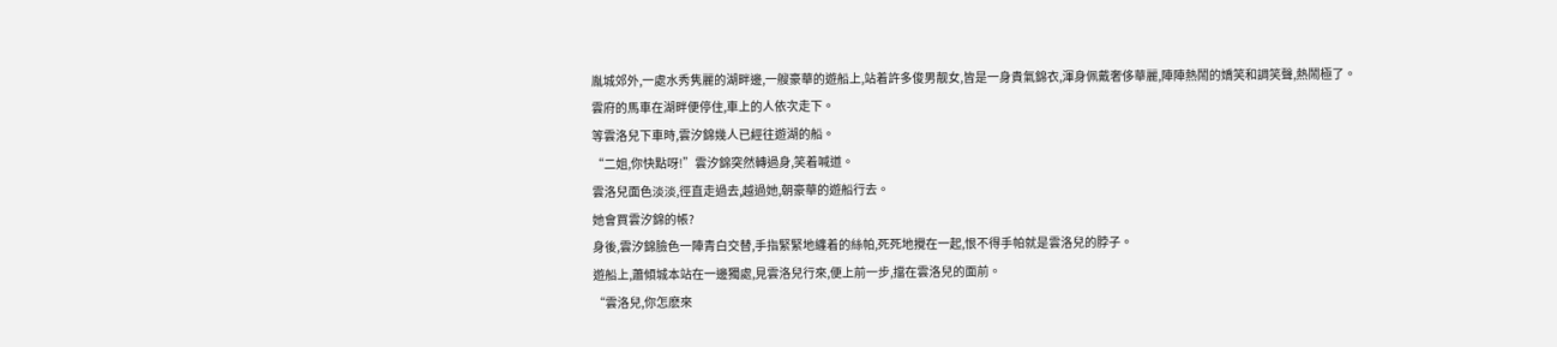胤城郊外,一處水秀隽麗的湖畔邊,一艘豪華的遊船上,站着許多俊男靓女,皆是一身貴氣錦衣,渾身佩戴奢侈華麗,陣陣熱鬧的嬌笑和調笑聲,熱鬧極了。
雲府的馬車在湖畔便停住,車上的人依次走下。
等雲洛兒下車時,雲汐錦幾人已經往遊湖的船。
“二姐,你快點呀!”雲汐錦突然轉過身,笑着喊道。
雲洛兒面色淡淡,徑直走過去,越過她,朝豪華的遊船行去。
她會買雲汐錦的帳?
身後,雲汐錦臉色一陣青白交替,手指緊緊地纏着的絲帕,死死地攪在一起,恨不得手帕就是雲洛兒的脖子。
遊船上,蕭傾城本站在一邊獨處,見雲洛兒行來,便上前一步,擋在雲洛兒的面前。
“雲洛兒,你怎麽來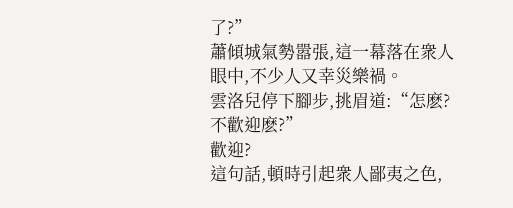了?”
蕭傾城氣勢嚣張,這一幕落在衆人眼中,不少人又幸災樂禍。
雲洛兒停下腳步,挑眉道:“怎麽?不歡迎麽?”
歡迎?
這句話,頓時引起衆人鄙夷之色,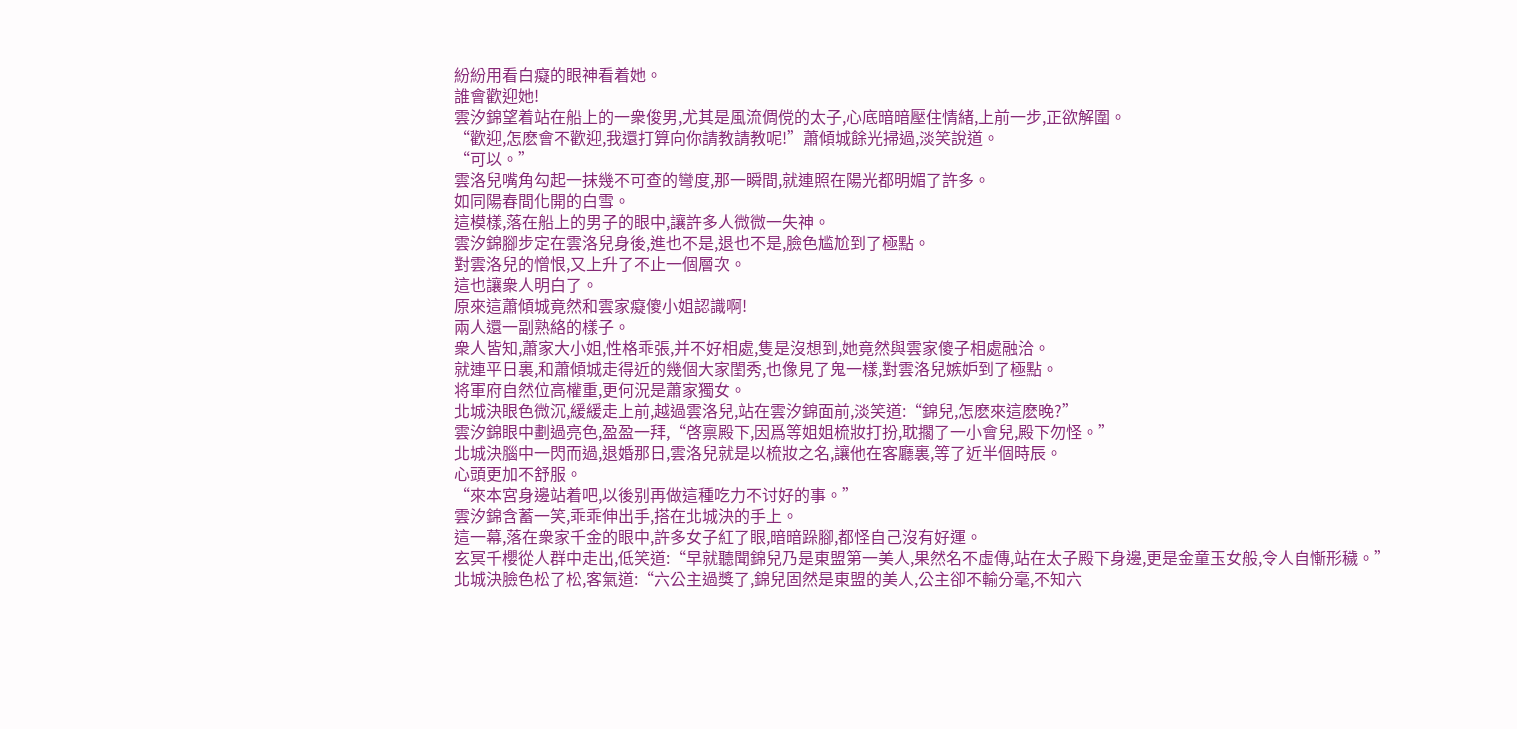紛紛用看白癡的眼神看着她。
誰會歡迎她!
雲汐錦望着站在船上的一衆俊男,尤其是風流倜傥的太子,心底暗暗壓住情緒,上前一步,正欲解圍。
“歡迎,怎麽會不歡迎,我還打算向你請教請教呢!”蕭傾城餘光掃過,淡笑說道。
“可以。”
雲洛兒嘴角勾起一抹幾不可查的彎度,那一瞬間,就連照在陽光都明媚了許多。
如同陽春間化開的白雪。
這模樣,落在船上的男子的眼中,讓許多人微微一失神。
雲汐錦腳步定在雲洛兒身後,進也不是,退也不是,臉色尴尬到了極點。
對雲洛兒的憎恨,又上升了不止一個層次。
這也讓衆人明白了。
原來這蕭傾城竟然和雲家癡傻小姐認識啊!
兩人還一副熟絡的樣子。
衆人皆知,蕭家大小姐,性格乖張,并不好相處,隻是沒想到,她竟然與雲家傻子相處融洽。
就連平日裏,和蕭傾城走得近的幾個大家閨秀,也像見了鬼一樣,對雲洛兒嫉妒到了極點。
将軍府自然位高權重,更何況是蕭家獨女。
北城決眼色微沉,緩緩走上前,越過雲洛兒,站在雲汐錦面前,淡笑道:“錦兒,怎麽來這麽晚?”
雲汐錦眼中劃過亮色,盈盈一拜,“啓禀殿下,因爲等姐姐梳妝打扮,耽擱了一小會兒,殿下勿怪。”
北城決腦中一閃而過,退婚那日,雲洛兒就是以梳妝之名,讓他在客廳裏,等了近半個時辰。
心頭更加不舒服。
“來本宮身邊站着吧,以後别再做這種吃力不讨好的事。”
雲汐錦含蓄一笑,乖乖伸出手,搭在北城決的手上。
這一幕,落在衆家千金的眼中,許多女子紅了眼,暗暗跺腳,都怪自己沒有好運。
玄冥千櫻從人群中走出,低笑道:“早就聽聞錦兒乃是東盟第一美人,果然名不虛傳,站在太子殿下身邊,更是金童玉女般,令人自慚形穢。”
北城決臉色松了松,客氣道:“六公主過獎了,錦兒固然是東盟的美人,公主卻不輸分毫,不知六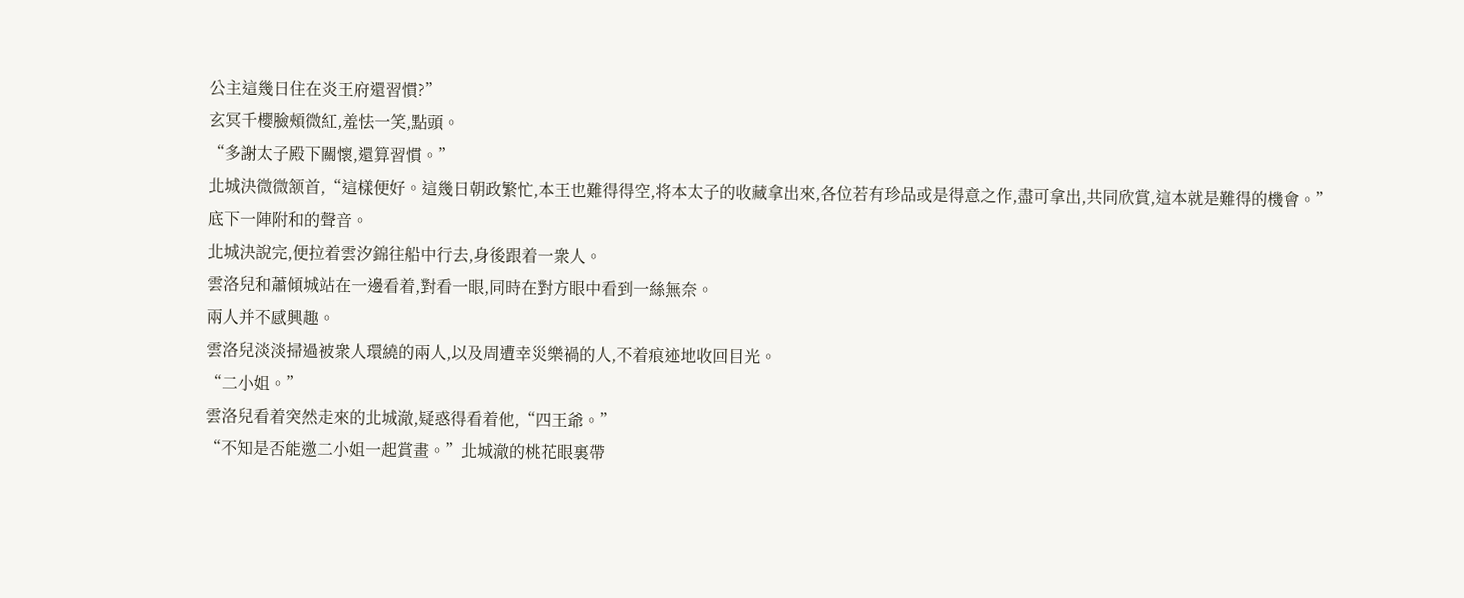公主這幾日住在炎王府還習慣?”
玄冥千櫻臉頰微紅,羞怯一笑,點頭。
“多謝太子殿下關懷,還算習慣。”
北城決微微颔首,“這樣便好。這幾日朝政繁忙,本王也難得得空,将本太子的收藏拿出來,各位若有珍品或是得意之作,盡可拿出,共同欣賞,這本就是難得的機會。”
底下一陣附和的聲音。
北城決說完,便拉着雲汐錦往船中行去,身後跟着一衆人。
雲洛兒和蕭傾城站在一邊看着,對看一眼,同時在對方眼中看到一絲無奈。
兩人并不感興趣。
雲洛兒淡淡掃過被衆人環繞的兩人,以及周遭幸災樂禍的人,不着痕迹地收回目光。
“二小姐。”
雲洛兒看着突然走來的北城澈,疑惑得看着他,“四王爺。”
“不知是否能邀二小姐一起賞畫。”北城澈的桃花眼裏帶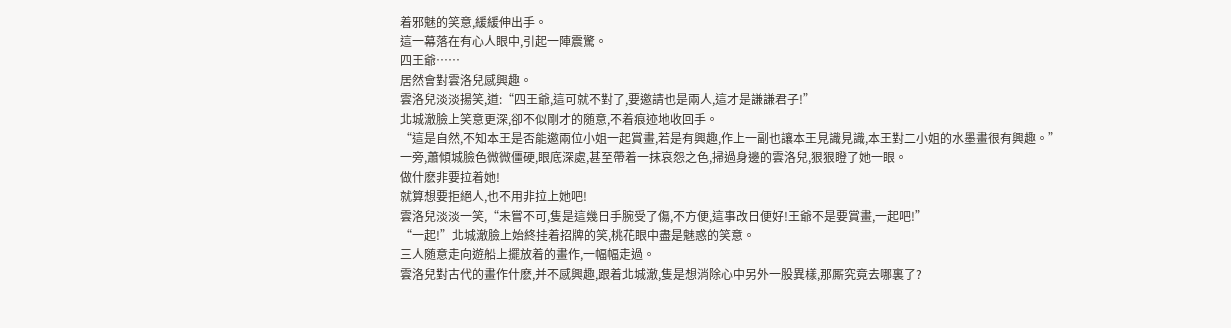着邪魅的笑意,緩緩伸出手。
這一幕落在有心人眼中,引起一陣震驚。
四王爺……
居然會對雲洛兒感興趣。
雲洛兒淡淡揚笑,道:“四王爺,這可就不對了,要邀請也是兩人,這才是謙謙君子!”
北城澈臉上笑意更深,卻不似剛才的随意,不着痕迹地收回手。
“這是自然,不知本王是否能邀兩位小姐一起賞畫,若是有興趣,作上一副也讓本王見識見識,本王對二小姐的水墨畫很有興趣。”
一旁,蕭傾城臉色微微僵硬,眼底深處,甚至帶着一抹哀怨之色,掃過身邊的雲洛兒,狠狠瞪了她一眼。
做什麽非要拉着她!
就算想要拒絕人,也不用非拉上她吧!
雲洛兒淡淡一笑,“未嘗不可,隻是這幾日手腕受了傷,不方便,這事改日便好!王爺不是要賞畫,一起吧!”
“一起!”北城澈臉上始終挂着招牌的笑,桃花眼中盡是魅惑的笑意。
三人随意走向遊船上擺放着的畫作,一幅幅走過。
雲洛兒對古代的畫作什麽,并不感興趣,跟着北城澈,隻是想消除心中另外一股異樣,那厮究竟去哪裏了?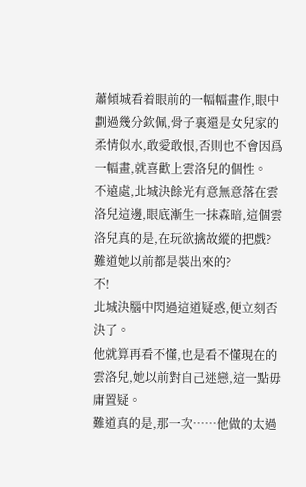蕭傾城看着眼前的一幅幅畫作,眼中劃過幾分欽佩,骨子裏還是女兒家的柔情似水,敢愛敢恨,否則也不會因爲一幅畫,就喜歡上雲洛兒的個性。
不遠處,北城決餘光有意無意落在雲洛兒這邊,眼底漸生一抹森暗,這個雲洛兒真的是,在玩欲擒故縱的把戲?
難道她以前都是裝出來的?
不!
北城決腦中閃過這道疑惑,便立刻否決了。
他就算再看不懂,也是看不懂現在的雲洛兒,她以前對自己迷戀,這一點毋庸置疑。
難道真的是,那一次……他做的太過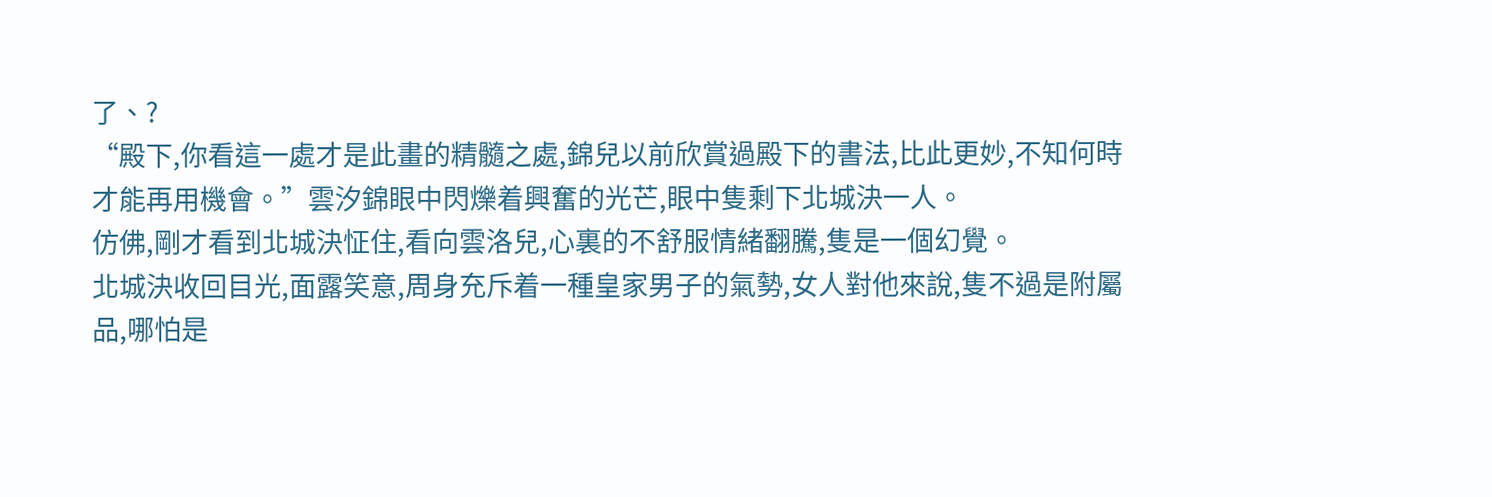了、?
“殿下,你看這一處才是此畫的精髓之處,錦兒以前欣賞過殿下的書法,比此更妙,不知何時才能再用機會。”雲汐錦眼中閃爍着興奮的光芒,眼中隻剩下北城決一人。
仿佛,剛才看到北城決怔住,看向雲洛兒,心裏的不舒服情緒翻騰,隻是一個幻覺。
北城決收回目光,面露笑意,周身充斥着一種皇家男子的氣勢,女人對他來說,隻不過是附屬品,哪怕是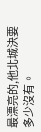最漂亮的,他北城決要多少沒有。